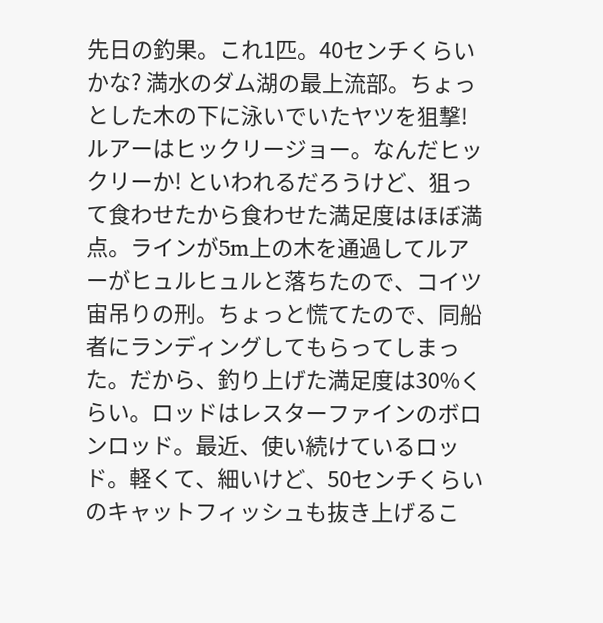先日の釣果。これ1匹。40センチくらいかな? 満水のダム湖の最上流部。ちょっとした木の下に泳いでいたヤツを狙撃! ルアーはヒックリージョー。なんだヒックリーか! といわれるだろうけど、狙って食わせたから食わせた満足度はほぼ満点。ラインが5m上の木を通過してルアーがヒュルヒュルと落ちたので、コイツ宙吊りの刑。ちょっと慌てたので、同船者にランディングしてもらってしまった。だから、釣り上げた満足度は30%くらい。ロッドはレスターファインのボロンロッド。最近、使い続けているロッド。軽くて、細いけど、50センチくらいのキャットフィッシュも抜き上げるこ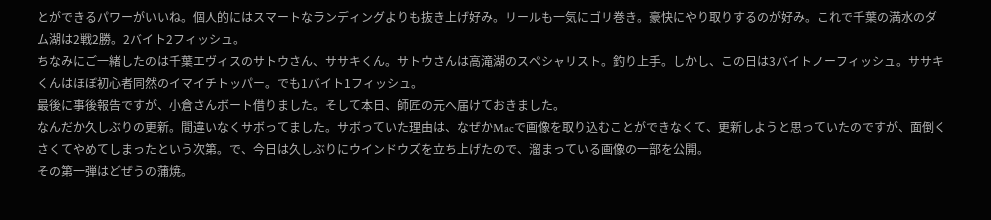とができるパワーがいいね。個人的にはスマートなランディングよりも抜き上げ好み。リールも一気にゴリ巻き。豪快にやり取りするのが好み。これで千葉の満水のダム湖は2戦2勝。2バイト2フィッシュ。
ちなみにご一緒したのは千葉エヴィスのサトウさん、ササキくん。サトウさんは高滝湖のスペシャリスト。釣り上手。しかし、この日は3バイトノーフィッシュ。ササキくんはほぼ初心者同然のイマイチトッパー。でも1バイト1フィッシュ。
最後に事後報告ですが、小倉さんボート借りました。そして本日、師匠の元へ届けておきました。
なんだか久しぶりの更新。間違いなくサボってました。サボっていた理由は、なぜかMacで画像を取り込むことができなくて、更新しようと思っていたのですが、面倒くさくてやめてしまったという次第。で、今日は久しぶりにウインドウズを立ち上げたので、溜まっている画像の一部を公開。
その第一弾はどぜうの蒲焼。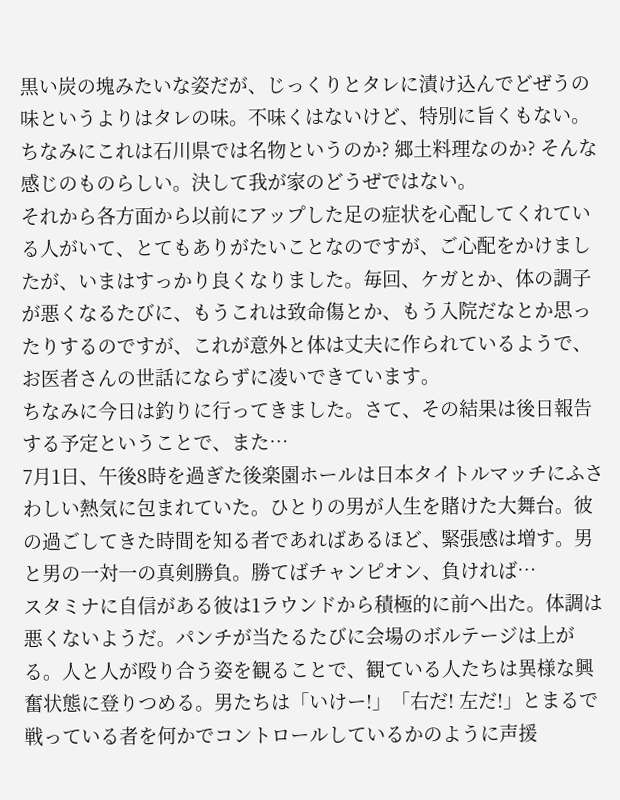黒い炭の塊みたいな姿だが、じっくりとタレに漬け込んでどぜうの味というよりはタレの味。不味くはないけど、特別に旨くもない。ちなみにこれは石川県では名物というのか? 郷土料理なのか? そんな感じのものらしい。決して我が家のどうぜではない。
それから各方面から以前にアップした足の症状を心配してくれている人がいて、とてもありがたいことなのですが、ご心配をかけましたが、いまはすっかり良くなりました。毎回、ケガとか、体の調子が悪くなるたびに、もうこれは致命傷とか、もう入院だなとか思ったりするのですが、これが意外と体は丈夫に作られているようで、お医者さんの世話にならずに凌いできています。
ちなみに今日は釣りに行ってきました。さて、その結果は後日報告する予定ということで、また…
7月1日、午後8時を過ぎた後楽園ホールは日本タイトルマッチにふさわしい熱気に包まれていた。ひとりの男が人生を賭けた大舞台。彼の過ごしてきた時間を知る者であればあるほど、緊張感は増す。男と男の一対一の真剣勝負。勝てばチャンピオン、負ければ…
スタミナに自信がある彼は1ラウンドから積極的に前へ出た。体調は悪くないようだ。パンチが当たるたびに会場のボルテージは上がる。人と人が殴り合う姿を観ることで、観ている人たちは異様な興奮状態に登りつめる。男たちは「いけー!」「右だ! 左だ!」とまるで戦っている者を何かでコントロールしているかのように声援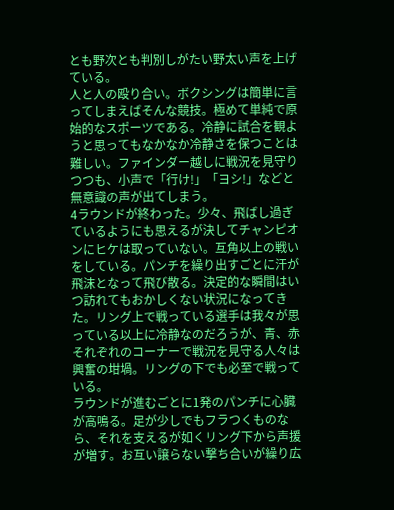とも野次とも判別しがたい野太い声を上げている。
人と人の殴り合い。ボクシングは簡単に言ってしまえばそんな競技。極めて単純で原始的なスポーツである。冷静に試合を観ようと思ってもなかなか冷静さを保つことは難しい。ファインダー越しに戦況を見守りつつも、小声で「行け!」「ヨシ!」などと無意識の声が出てしまう。
4ラウンドが終わった。少々、飛ばし過ぎているようにも思えるが決してチャンピオンにヒケは取っていない。互角以上の戦いをしている。パンチを繰り出すごとに汗が飛沫となって飛び散る。決定的な瞬間はいつ訪れてもおかしくない状況になってきた。リング上で戦っている選手は我々が思っている以上に冷静なのだろうが、青、赤それぞれのコーナーで戦況を見守る人々は興奮の坩堝。リングの下でも必至で戦っている。
ラウンドが進むごとに1発のパンチに心臓が高鳴る。足が少しでもフラつくものなら、それを支えるが如くリング下から声援が増す。お互い譲らない撃ち合いが繰り広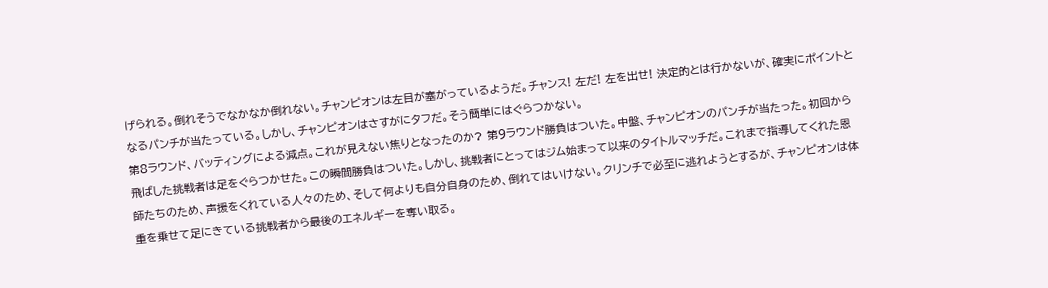げられる。倒れそうでなかなか倒れない。チャンピオンは左目が塞がっているようだ。チャンス! 左だ! 左を出せ! 決定的とは行かないが、確実にポイントとなるパンチが当たっている。しかし、チャンピオンはさすがにタフだ。そう簡単にはぐらつかない。
第8ラウンド、バッティングによる減点。これが見えない焦りとなったのか? 第9ラウンド勝負はついた。中盤、チャンピオンのパンチが当たった。初回から飛ばした挑戦者は足をぐらつかせた。この瞬間勝負はついた。しかし、挑戦者にとってはジム始まって以来のタイトルマッチだ。これまで指導してくれた恩師たちのため、声援をくれている人々のため、そして何よりも自分自身のため、倒れてはいけない。クリンチで必至に逃れようとするが、チャンピオンは体重を乗せて足にきている挑戦者から最後のエネルギーを奪い取る。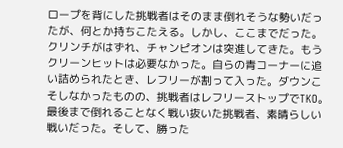ロープを背にした挑戦者はそのまま倒れそうな勢いだったが、何とか持ちこたえる。しかし、ここまでだった。クリンチがはずれ、チャンピオンは突進してきた。もうクリーンヒットは必要なかった。自らの青コーナーに追い詰められたとき、レフリーが割って入った。ダウンこそしなかったものの、挑戦者はレフリーストップでTKO。最後まで倒れることなく戦い抜いた挑戦者、素晴らしい戦いだった。そして、勝った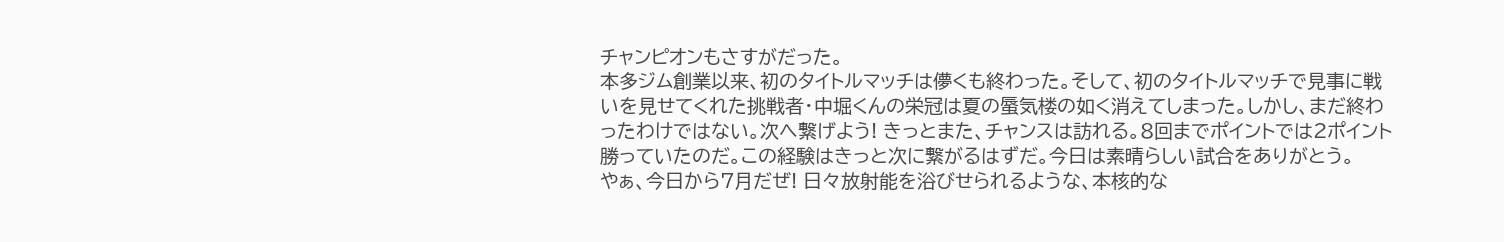チャンピオンもさすがだった。
本多ジム創業以来、初のタイトルマッチは儚くも終わった。そして、初のタイトルマッチで見事に戦いを見せてくれた挑戦者・中堀くんの栄冠は夏の蜃気楼の如く消えてしまった。しかし、まだ終わったわけではない。次へ繋げよう! きっとまた、チャンスは訪れる。8回までポイントでは2ポイント勝っていたのだ。この経験はきっと次に繋がるはずだ。今日は素晴らしい試合をありがとう。
やぁ、今日から7月だぜ! 日々放射能を浴びせられるような、本核的な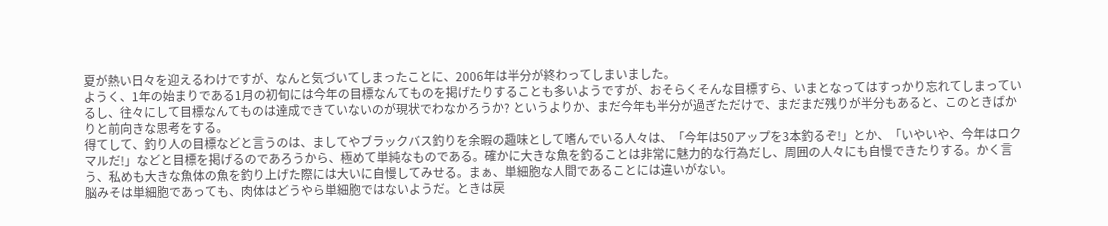夏が熱い日々を迎えるわけですが、なんと気づいてしまったことに、2006年は半分が終わってしまいました。
ようく、1年の始まりである1月の初旬には今年の目標なんてものを掲げたりすることも多いようですが、おそらくそんな目標すら、いまとなってはすっかり忘れてしまっているし、往々にして目標なんてものは達成できていないのが現状でわなかろうか? というよりか、まだ今年も半分が過ぎただけで、まだまだ残りが半分もあると、このときばかりと前向きな思考をする。
得てして、釣り人の目標などと言うのは、ましてやブラックバス釣りを余暇の趣味として嗜んでいる人々は、「今年は50アップを3本釣るぞ!」とか、「いやいや、今年はロクマルだ!」などと目標を掲げるのであろうから、極めて単純なものである。確かに大きな魚を釣ることは非常に魅力的な行為だし、周囲の人々にも自慢できたりする。かく言う、私めも大きな魚体の魚を釣り上げた際には大いに自慢してみせる。まぁ、単細胞な人間であることには違いがない。
脳みそは単細胞であっても、肉体はどうやら単細胞ではないようだ。ときは戻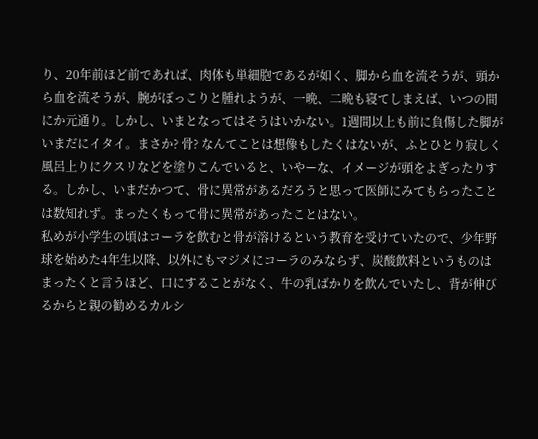り、20年前ほど前であれば、肉体も単細胞であるが如く、脚から血を流そうが、頭から血を流そうが、腕がぼっこりと腫れようが、一晩、二晩も寝てしまえば、いつの間にか元通り。しかし、いまとなってはそうはいかない。1週間以上も前に負傷した脚がいまだにイタイ。まさか? 骨? なんてことは想像もしたくはないが、ふとひとり寂しく風呂上りにクスリなどを塗りこんでいると、いやーな、イメージが頭をよぎったりする。しかし、いまだかつて、骨に異常があるだろうと思って医師にみてもらったことは数知れず。まったくもって骨に異常があったことはない。
私めが小学生の頃はコーラを飲むと骨が溶けるという教育を受けていたので、少年野球を始めた4年生以降、以外にもマジメにコーラのみならず、炭酸飲料というものはまったくと言うほど、口にすることがなく、牛の乳ばかりを飲んでいたし、背が伸びるからと親の勧めるカルシ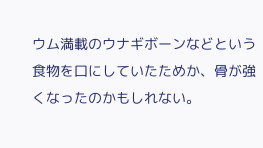ウム満載のウナギボーンなどという食物を口にしていたためか、骨が強くなったのかもしれない。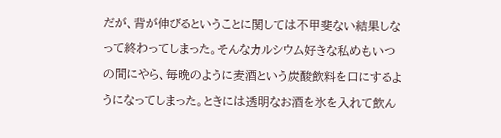だが、背が伸びるということに関しては不甲斐ない結果しなって終わってしまった。そんなカルシウム好きな私めもいつの間にやら、毎晩のように麦酒という炭酸飲料を口にするようになってしまった。ときには透明なお酒を氷を入れて飲ん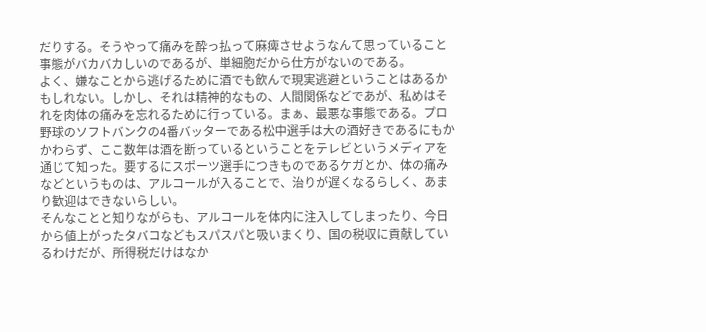だりする。そうやって痛みを酔っ払って麻痺させようなんて思っていること事態がバカバカしいのであるが、単細胞だから仕方がないのである。
よく、嫌なことから逃げるために酒でも飲んで現実逃避ということはあるかもしれない。しかし、それは精神的なもの、人間関係などであが、私めはそれを肉体の痛みを忘れるために行っている。まぁ、最悪な事態である。プロ野球のソフトバンクの4番バッターである松中選手は大の酒好きであるにもかかわらず、ここ数年は酒を断っているということをテレビというメディアを通じて知った。要するにスポーツ選手につきものであるケガとか、体の痛みなどというものは、アルコールが入ることで、治りが遅くなるらしく、あまり歓迎はできないらしい。
そんなことと知りながらも、アルコールを体内に注入してしまったり、今日から値上がったタバコなどもスパスパと吸いまくり、国の税収に貢献しているわけだが、所得税だけはなか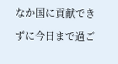なか国に貢献できずに今日まで過ご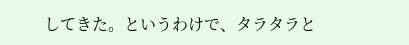してきた。というわけで、タラタラと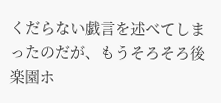くだらない戯言を述べてしまったのだが、もうそろそろ後楽園ホ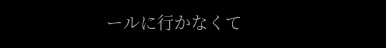ールに行かなくて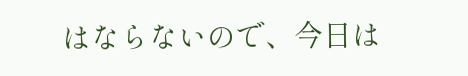はならないので、今日は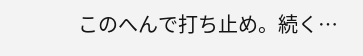このへんで打ち止め。続く…